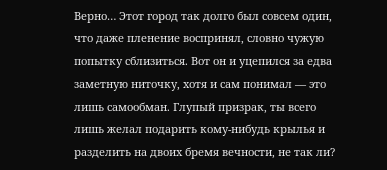Верно… Этот город так долго был совсем один, что даже пленение воспринял, словно чужую попытку сблизиться. Вот он и уцепился за едва заметную ниточку, хотя и сам понимал — это лишь самообман. Глупый призрак, ты всего лишь желал подарить кому-нибудь крылья и разделить на двоих бремя вечности, не так ли?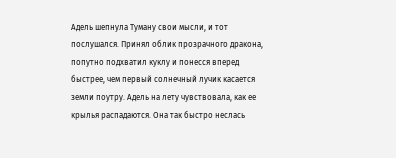Адель шепнула Туману свои мысли, и тот послушался. Принял облик прозрачного дракона, попутно подхватил куклу и понесся вперед быстрее, чем первый солнечный лучик касается земли поутру. Адель на лету чувствовала, как ее крылья распадаются. Она так быстро неслась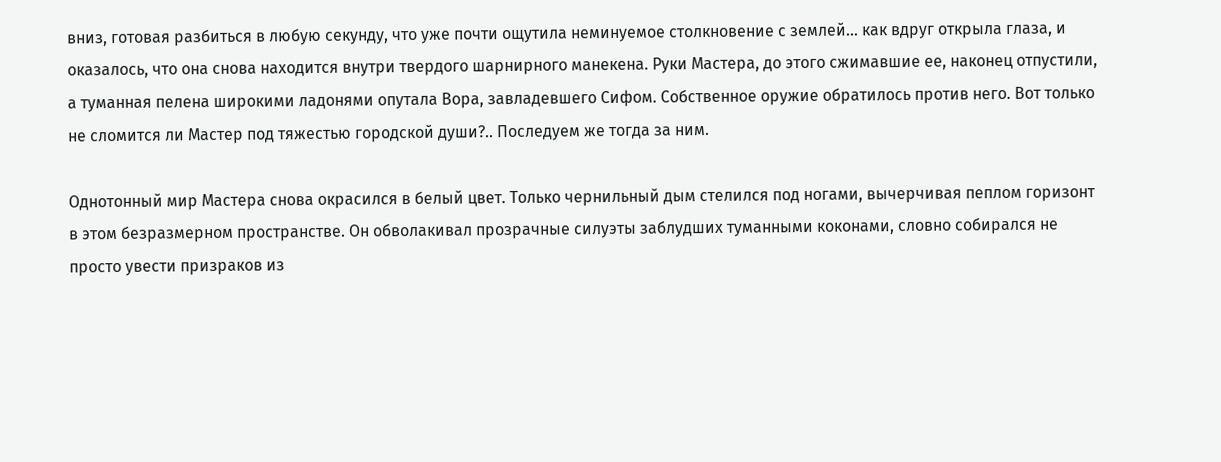вниз, готовая разбиться в любую секунду, что уже почти ощутила неминуемое столкновение с землей… как вдруг открыла глаза, и оказалось, что она снова находится внутри твердого шарнирного манекена. Руки Мастера, до этого сжимавшие ее, наконец отпустили, а туманная пелена широкими ладонями опутала Вора, завладевшего Сифом. Собственное оружие обратилось против него. Вот только не сломится ли Мастер под тяжестью городской души?.. Последуем же тогда за ним.

Однотонный мир Мастера снова окрасился в белый цвет. Только чернильный дым стелился под ногами, вычерчивая пеплом горизонт в этом безразмерном пространстве. Он обволакивал прозрачные силуэты заблудших туманными коконами, словно собирался не просто увести призраков из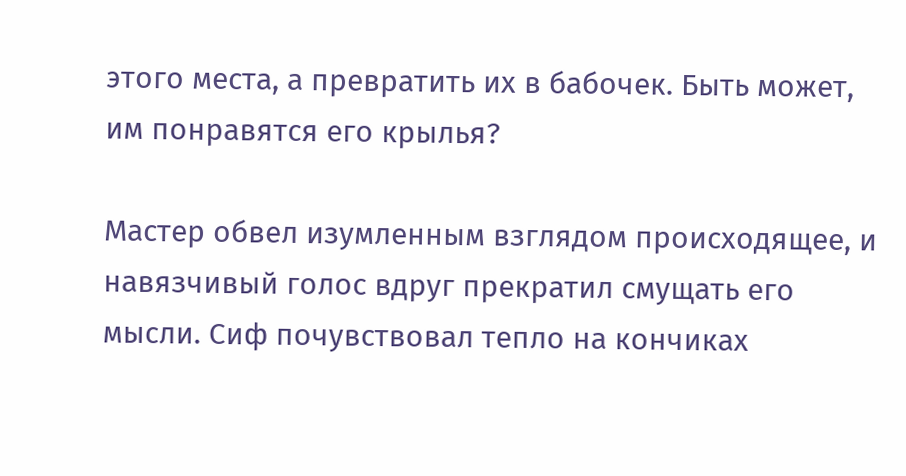этого места, а превратить их в бабочек. Быть может, им понравятся его крылья?

Мастер обвел изумленным взглядом происходящее, и навязчивый голос вдруг прекратил смущать его мысли. Сиф почувствовал тепло на кончиках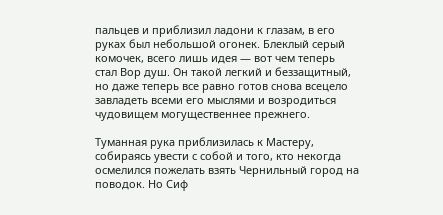пальцев и приблизил ладони к глазам, в его руках был небольшой огонек. Блеклый серый комочек, всего лишь идея — вот чем теперь стал Вор душ. Он такой легкий и беззащитный, но даже теперь все равно готов снова всецело завладеть всеми его мыслями и возродиться чудовищем могущественнее прежнего.

Туманная рука приблизилась к Мастеру, собираясь увести с собой и того, кто некогда осмелился пожелать взять Чернильный город на поводок. Но Сиф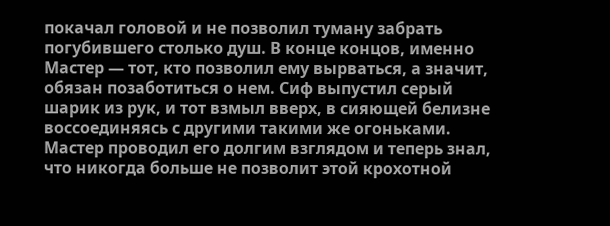покачал головой и не позволил туману забрать погубившего столько душ. В конце концов, именно Мастер — тот, кто позволил ему вырваться, а значит, обязан позаботиться о нем. Сиф выпустил серый шарик из рук, и тот взмыл вверх, в сияющей белизне воссоединяясь с другими такими же огоньками. Мастер проводил его долгим взглядом и теперь знал, что никогда больше не позволит этой крохотной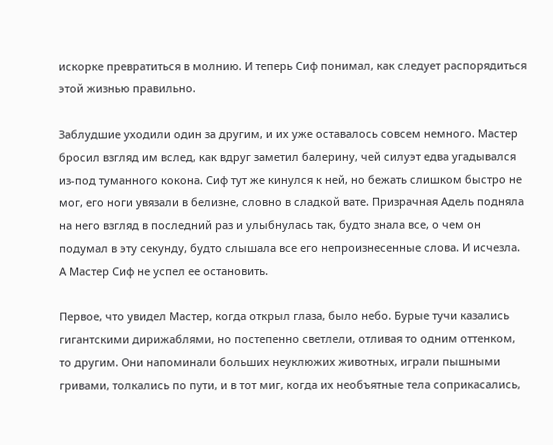искорке превратиться в молнию. И теперь Сиф понимал, как следует распорядиться этой жизнью правильно.

Заблудшие уходили один за другим, и их уже оставалось совсем немного. Мастер бросил взгляд им вслед, как вдруг заметил балерину, чей силуэт едва угадывался из-под туманного кокона. Сиф тут же кинулся к ней, но бежать слишком быстро не мог, его ноги увязали в белизне, словно в сладкой вате. Призрачная Адель подняла на него взгляд в последний раз и улыбнулась так, будто знала все, о чем он подумал в эту секунду, будто слышала все его непроизнесенные слова. И исчезла. А Мастер Сиф не успел ее остановить.

Первое, что увидел Мастер, когда открыл глаза, было небо. Бурые тучи казались гигантскими дирижаблями, но постепенно светлели, отливая то одним оттенком, то другим. Они напоминали больших неуклюжих животных, играли пышными гривами, толкались по пути, и в тот миг, когда их необъятные тела соприкасались,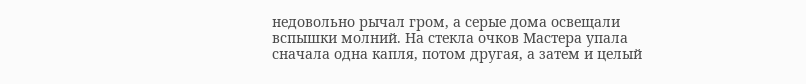недовольно рычал гром, а серые дома освещали вспышки молний. На стекла очков Мастера упала сначала одна капля, потом другая, а затем и целый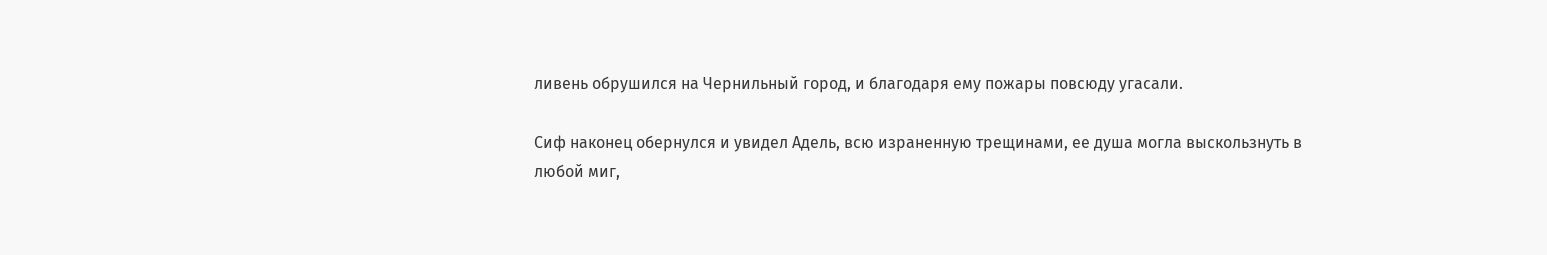ливень обрушился на Чернильный город, и благодаря ему пожары повсюду угасали.

Сиф наконец обернулся и увидел Адель, всю израненную трещинами, ее душа могла выскользнуть в любой миг,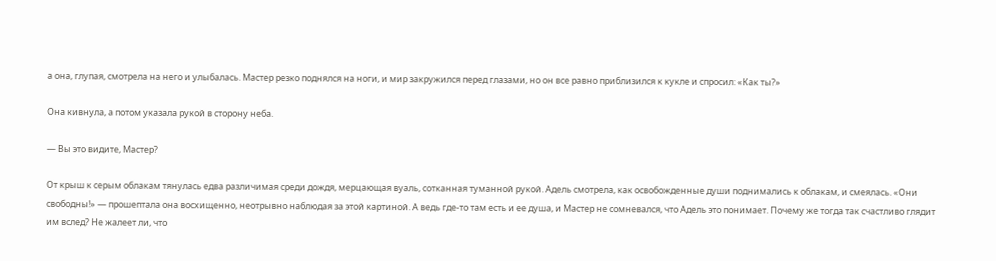а она, глупая, смотрела на него и улыбалась. Мастер резко поднялся на ноги, и мир закружился перед глазами, но он все равно приблизился к кукле и спросил: «Как ты?»

Она кивнула, а потом указала рукой в сторону неба.

— Вы это видите, Мастер?

От крыш к серым облакам тянулась едва различимая среди дождя, мерцающая вуаль, сотканная туманной рукой. Адель смотрела, как освобожденные души поднимались к облакам, и смеялась. «Они свободны!» — прошептала она восхищенно, неотрывно наблюдая за этой картиной. А ведь где-то там есть и ее душа, и Мастер не сомневался, что Адель это понимает. Почему же тогда так счастливо глядит им вслед? Не жалеет ли, что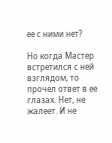ее с ними нет?

Но когда Мастер встретился с ней взглядом, то прочел ответ в ее глазах. Нет, не жалеет. И не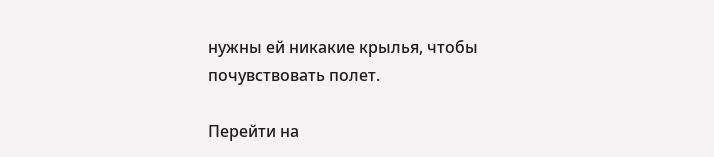нужны ей никакие крылья, чтобы почувствовать полет.

Перейти на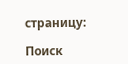страницу:

Поиск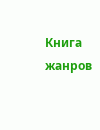Книга жанров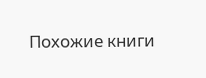Похожие книги